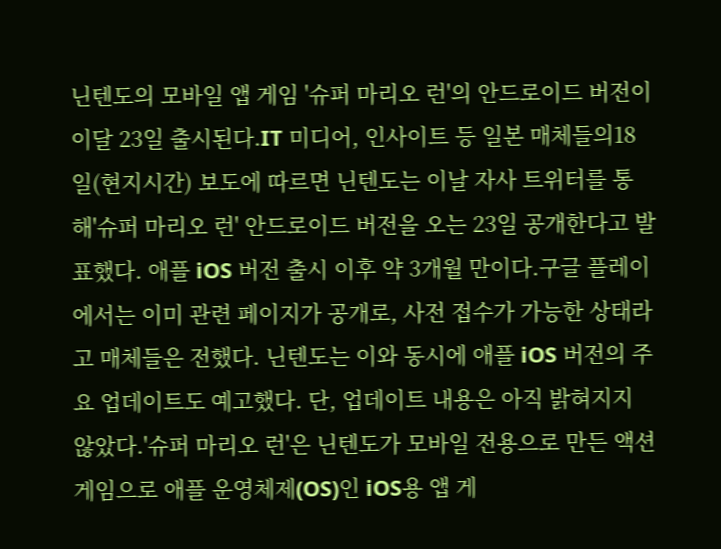닌텐도의 모바일 앱 게임 '슈퍼 마리오 런'의 안드로이드 버전이 이달 23일 출시된다.IT 미디어, 인사이트 등 일본 매체들의18일(현지시간) 보도에 따르면 닌텐도는 이날 자사 트위터를 통해'슈퍼 마리오 런' 안드로이드 버전을 오는 23일 공개한다고 발표했다. 애플 iOS 버전 출시 이후 약 3개월 만이다.구글 플레이에서는 이미 관련 페이지가 공개로, 사전 접수가 가능한 상태라고 매체들은 전했다. 닌텐도는 이와 동시에 애플 iOS 버전의 주요 업데이트도 예고했다. 단, 업데이트 내용은 아직 밝혀지지 않았다.'슈퍼 마리오 런'은 닌텐도가 모바일 전용으로 만든 액션 게임으로 애플 운영체제(OS)인 iOS용 앱 게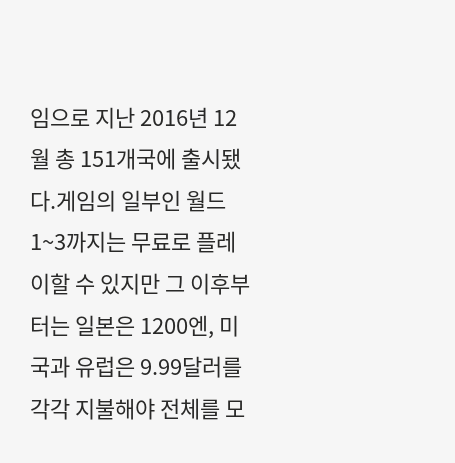임으로 지난 2016년 12월 총 151개국에 출시됐다.게임의 일부인 월드1~3까지는 무료로 플레이할 수 있지만 그 이후부터는 일본은 1200엔, 미국과 유럽은 9.99달러를 각각 지불해야 전체를 모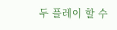두 플레이 할 수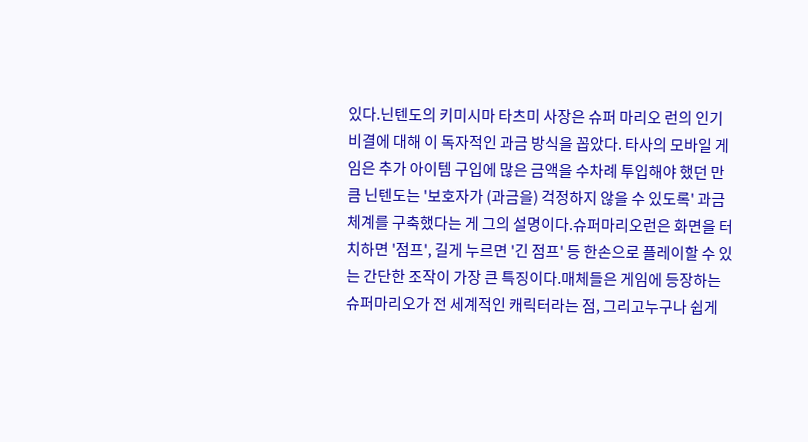있다.닌텐도의 키미시마 타츠미 사장은 슈퍼 마리오 런의 인기 비결에 대해 이 독자적인 과금 방식을 꼽았다. 타사의 모바일 게임은 추가 아이템 구입에 많은 금액을 수차례 투입해야 했던 만큼 닌텐도는 '보호자가 (과금을) 걱정하지 않을 수 있도록' 과금 체계를 구축했다는 게 그의 설명이다.슈퍼마리오런은 화면을 터치하면 '점프', 길게 누르면 '긴 점프' 등 한손으로 플레이할 수 있는 간단한 조작이 가장 큰 특징이다.매체들은 게임에 등장하는 슈퍼마리오가 전 세계적인 캐릭터라는 점, 그리고누구나 쉽게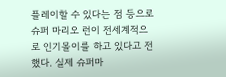플레이할 수 있다는 점 등으로 슈퍼 마리오 런이 전세계적으로 인기몰이를 하고 있다고 전했다. 실제 슈퍼마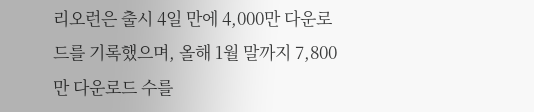리오런은 출시 4일 만에 4,000만 다운로드를 기록했으며, 올해 1월 말까지 7,800만 다운로드 수를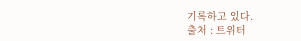기록하고 있다.
출처 : 트위터